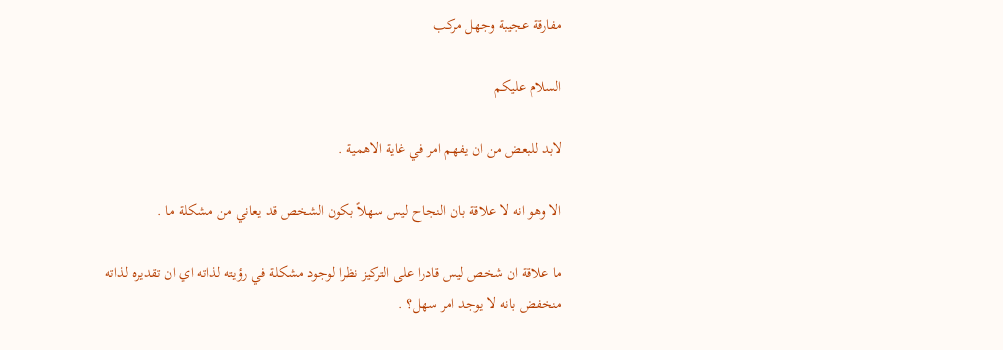مفارقة عجيبة وجهل مركب

السلام عليكم

لابد للبعض من ان يفهم امر في غاية الاهمية .

الا وهو انه لا علاقة بان النجاح ليس سهلاً بكون الشخص قد يعاني من مشكلة ما .

ما علاقة ان شخص ليس قادرا على التركيز نظرا لوجود مشكلة في رؤيته لذاته اي ان تقديره لذاته منخفض بانه لا يوجد امر سهل؟ .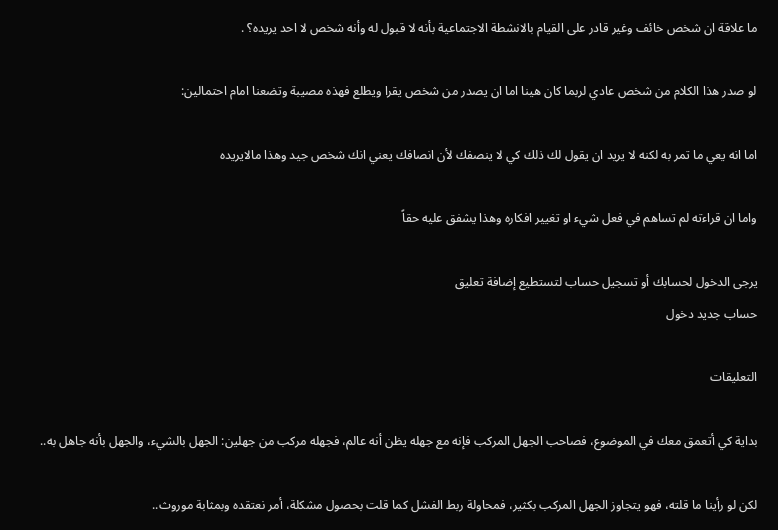ما علاقة ان شخص خائف وغير قادر على القيام بالانشطة الاجتماعية بأنه لا قبول له وأنه شخص لا احد يريده؟ .

لو صدر هذا الكلام من شخص عادي لربما كان هينا اما ان يصدر من شخص يقرا ويطلع فهذه مصيبة وتضعنا امام احتمالين:

اما انه يعي ما تمر به لكنه لا يريد ان يقول لك ذلك كي لا ينصفك لأن انصافك يعني انك شخص جيد وهذا مالايريده

واما ان قراءته لم تساهم في فعل شيء او تغيير افكاره وهذا يشفق عليه حقاً

يرجى الدخول لحسابك أو تسجيل حساب لتستطيع إضافة تعليق
حساب جديد دخول

التعليقات

بداية كي أتعمق معك في الموضوع، فصاحب الجهل المركب فإنه مع جهله يظن أنه عالم، فجهله مركب من جهلين: الجهل بالشيء، والجهل بأنه جاهل به..

لكن لو رأينا ما قلته، فهو يتجاوز الجهل المركب بكثير، فمحاولة ربط الفشل كما قلت بحصول مشكلة، أمر نعتقده وبمثابة موروث..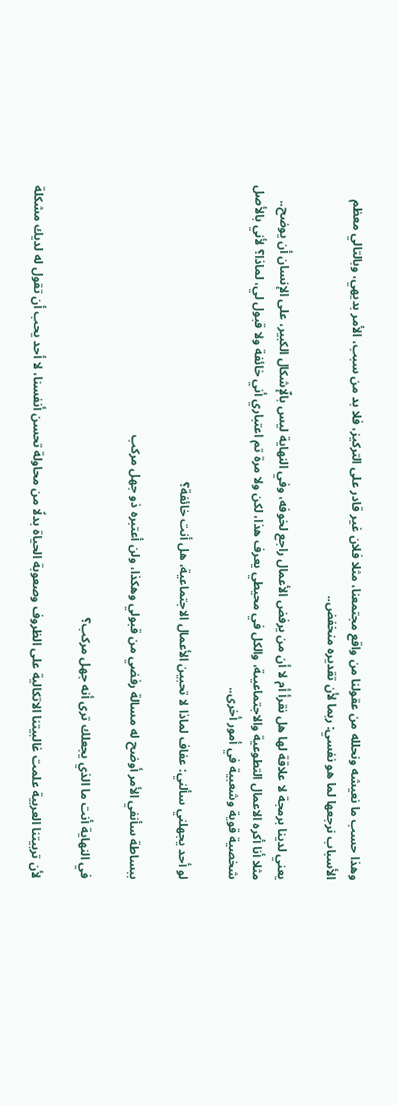وهذا حسب ما نعيشه ونحلله من عقولنا من واقع مجتمعنا، مثلا فلان غير قادر على التركيز، فلا بد من سبب، الأمر بديهي، وبالتالي معظم الأسباب نرجعها لما هو نفسي: ربما لأن تقديره منخفض..

يعني لدينا برمجة لا علاقة لها هل نقرأ أم لا أن من يرفض الأعمال راجع لخوفه، وفي النهاية ليس بالّإشكال الكبير، على الإنسان أن يوضح.. مثلا أنا أكره الاعمال التطوعية والاجتماعيىة، والكل في محيطي يعرف هذا، لكن ولا مرة تم اعتباري أني خائفة ولا قبول لي، لماذا؟ لأني بالأصل شخصية قوية وشعبية في أمور أخرى..

لو أحد يجهلني سألني: عفاف لماذا لا تحبين الأعمال الاجتماعية، هل أنت خائفة؟

ببساطة سأنفي الأمر أوضح له مسالة رفضي من قبولي وهكذا، ولن أعتبره ذو جهل مركب

في النهاية أنت ما الذي يجعلك ترى أنه جهل مركب؟

لأن تربيتنا العربية علمت غالبيتنا الاتكالية على الظروف وصعوبة الحياة بدلًا من محاولة تحسن أنفسنا، لا أحد يحب أن تقول له لديك مشكلة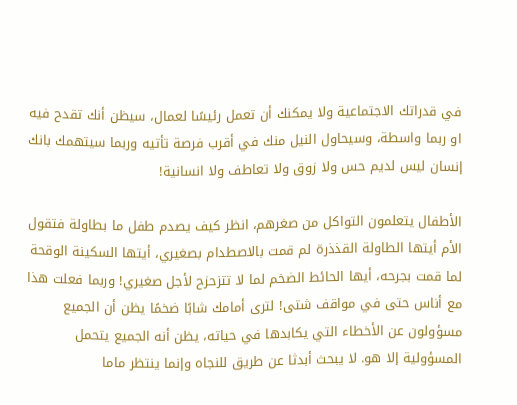في قدراتك الاجتماعية ولا يمكنك أن تعمل رئيسًا لعمال، سيظن أنك تقدح فيه او ربما واسطة، وسيحاول النيل منك في أقرب فرصة تأتيه وربما سيتهمك بانك إنسان ليس لديم حس ولا زوق ولا تعاطف ولا انسانية!

الأطفال يتعلمون التواكل من صغرهم، انظر كيف يصدم طفل ما بطاولة فتقول الأم أيتها الطاولة القذذرة لم قمت بالاصطدام بصغيري، أيتها السكينة الوقحة لما قمت بجرحه، أيها الحائط الضخم لما لا تتزحزح لأجل صغيري! وربما فعلت هذا مع أناس حتى في مواقف شتى! لترى أمامك شابًا ضخمًا يظن أن الجميع مسؤولون عن الأخطاء التي يكابدها في حياته، يظن أنه الجميع يتحمل المسؤولية إلا هو. لا يبحث أبدثا عن طريق للنجاه وإنما ينتظر ماما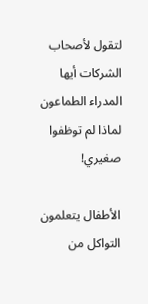لتقول لأصحاب الشركات أيها المدراء الطماعون لماذا لم توظفوا صغيري!

الأطفال يتعلمون التواكل من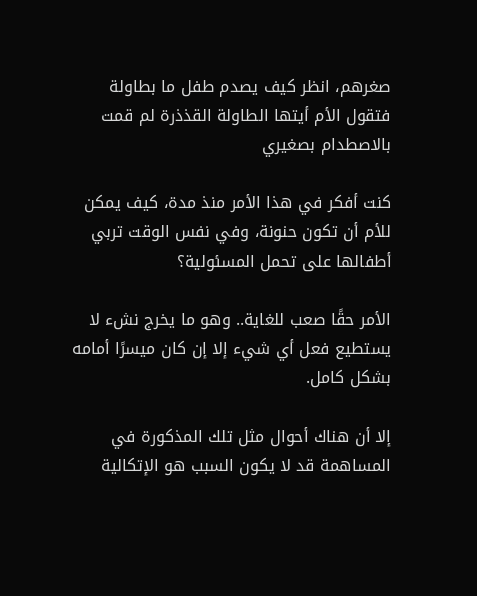صغرهم، انظر كيف يصدم طفل ما بطاولة فتقول الأم أيتها الطاولة القذذرة لم قمت بالاصطدام بصغيري

كنت أفكر في هذا الأمر منذ مدة، كيف يمكن للأم أن تكون حنونة، وفي نفس الوقت تربي أطفالها على تحمل المسئولية؟

الأمر حقًا صعب للغاية.. وهو ما يخرج نشء لا يستطيع فعل أي شيء إلا إن كان ميسرًا أمامه بشكل كامل.

إلا أن هناك أحوال مثل تلك المذكورة في المساهمة قد لا يكون السبب هو الإتكالية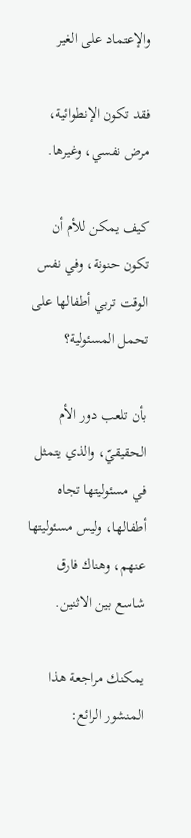والإعتماد على الغير

فقد تكون الإنطوائية، مرض نفسي، وغيرها.

كيف يمكن للأم أن تكون حنونة، وفي نفس الوقت تربي أطفالها على تحمل المسئولية؟

بأن تلعب دور الأم الحقيقيّ، والذي يتمثل في مسئوليتها تجاه أطفالها، وليس مسئوليتها عنهم، وهناك فارق شاسع بين الاثنين.

يمكنك مراجعة هذا المنشور الرائع: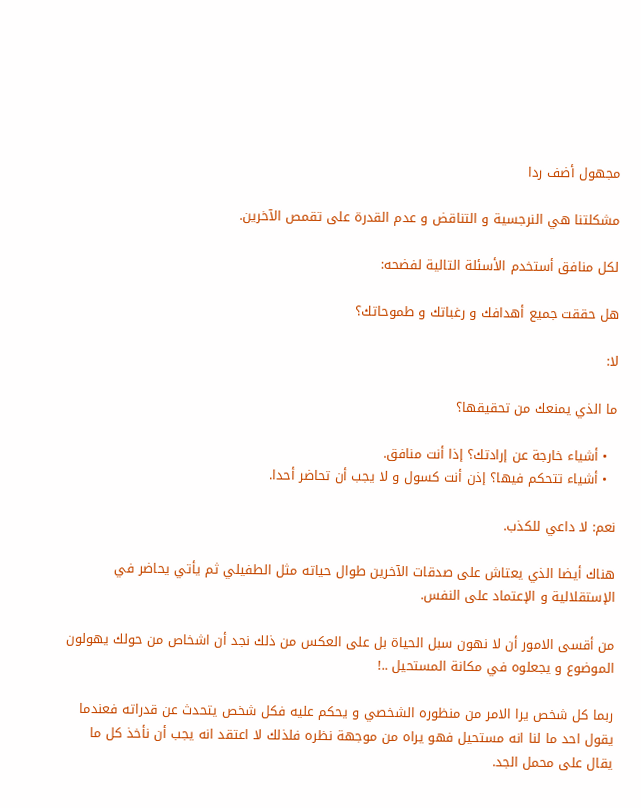مجهول أضف ردا

مشكلتنا هي النرجسية و التناقض و عدم القدرة على تقمص الآخرين.

لكل منافق أستخدم الأسئلة التالية لفضحه:

هل حققت جميع أهدافك و رغباتك و طموحاتك؟

لا:

ما الذي يمنعك من تحقيقها؟

  • أشياء خارجة عن إرادتك؟ إذا أنت منافق.
  • أشياء تتحكم فيها؟ إذن أنت كسول و لا يجب أن تحاضر أحدا.

نعم: لا داعي للكذب.

هناك أيضا الذي يعتاش على صدقات الآخرين طوال حياته مثل الطفيلي ثم يأتي يحاضر في الإستقلالية و الإعتماد على النفس.

من أقسى الامور أن لا نهون سبل الحياة بل على العكس من ذلك نجد أن اشخاص من حولك يهولون الموضوع و يجعلوه في مكانة المستحيل ..!

ربما كل شخص يرا الامر من منظوره الشخصي و يحكم عليه فكل شخص يتحدث عن قدراته فعندما يقول احد ما لنا انه مستحيل فهو يراه من موجهة نظره فلذلك لا اعتقد انه يجب أن نأخذ كل ما يقال على محمل الجد.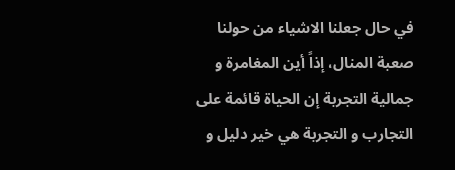في حال جعلنا الاشياء من حولنا صعبة المنال، إذاً أين المغامرة و جمالية التجربة إن الحياة قائمة على التجارب و التجربة هي خير دليل و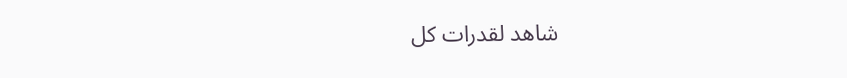شاهد لقدرات كل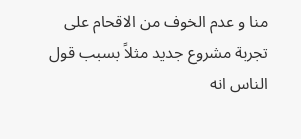منا و عدم الخوف من الاقحام على تجربة مشروع جديد مثلاً بسبب قول الناس انه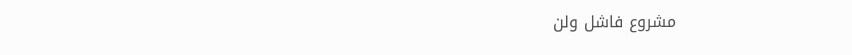مشروع فاشل ولن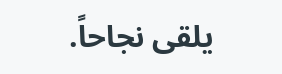يلقى نجاحاً.